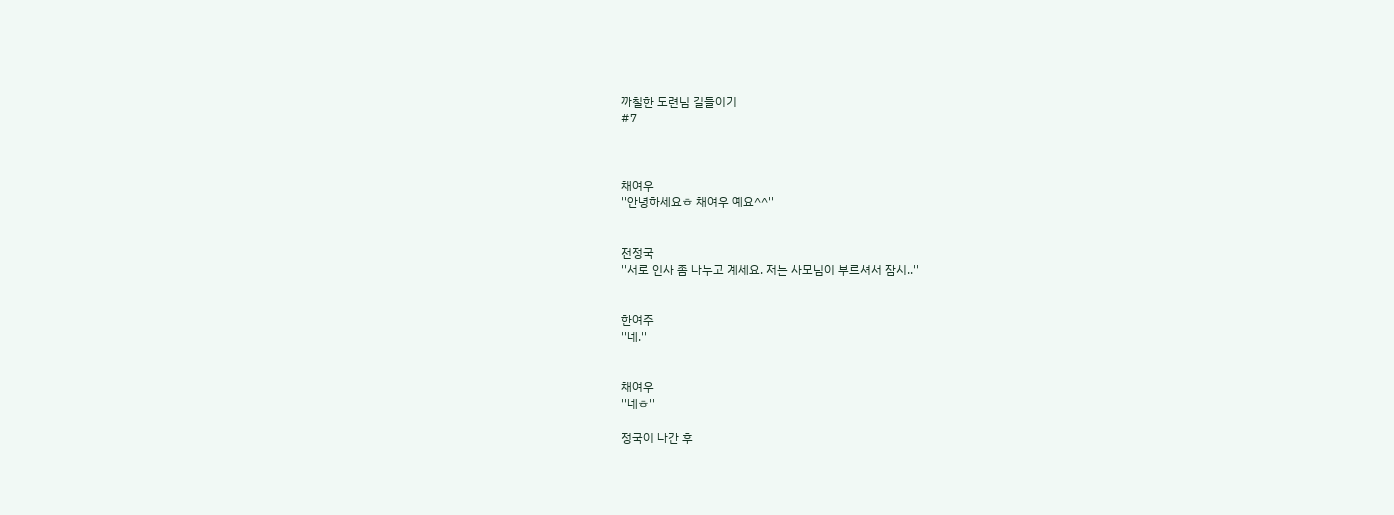까칠한 도련님 길들이기
#7



채여우
''안녕하세요ㅎ 채여우 예요^^''


전정국
''서로 인사 좀 나누고 계세요. 저는 사모님이 부르셔서 잠시..''


한여주
''네.''


채여우
''네ㅎ''

정국이 나간 후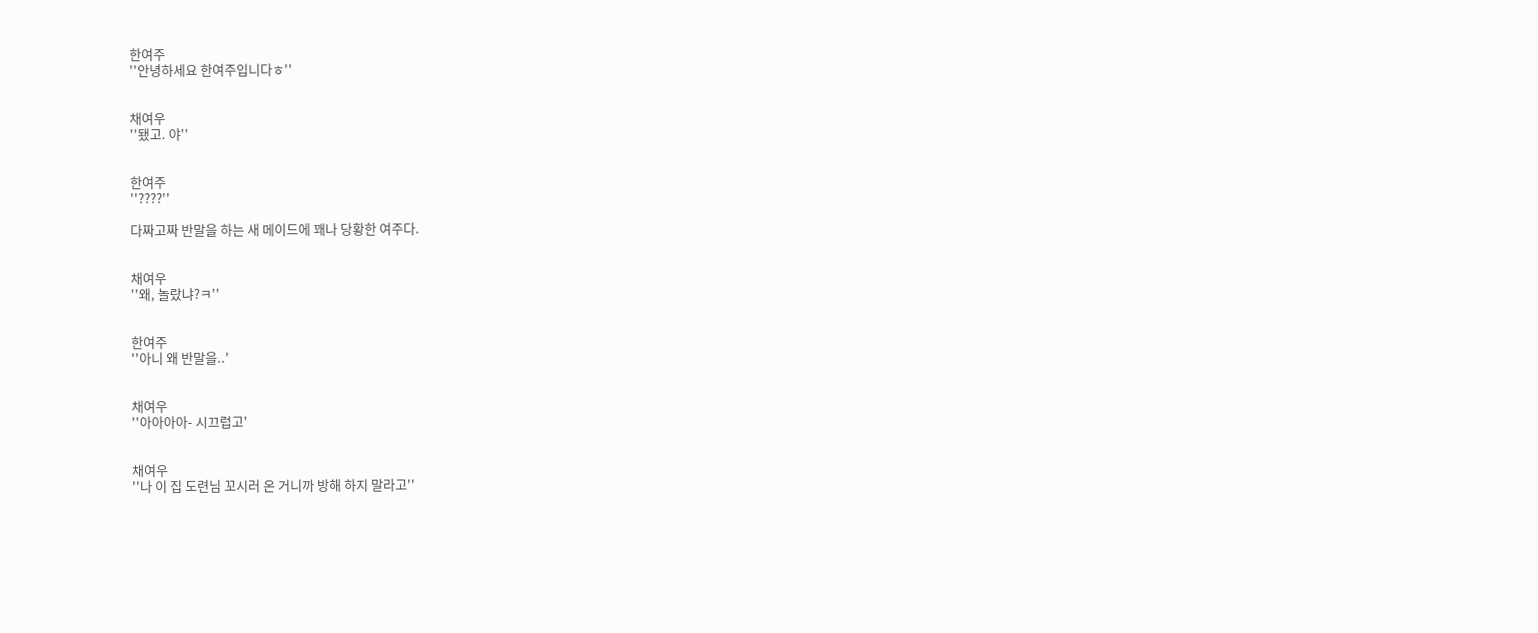한여주
''안녕하세요 한여주입니다ㅎ''


채여우
''됐고. 야''


한여주
''????''

다짜고짜 반말을 하는 새 메이드에 꽤나 당황한 여주다.


채여우
''왜, 놀랐냐?ㅋ''


한여주
''아니 왜 반말을..'


채여우
''아아아아- 시끄럽고'


채여우
''나 이 집 도련님 꼬시러 온 거니까 방해 하지 말라고''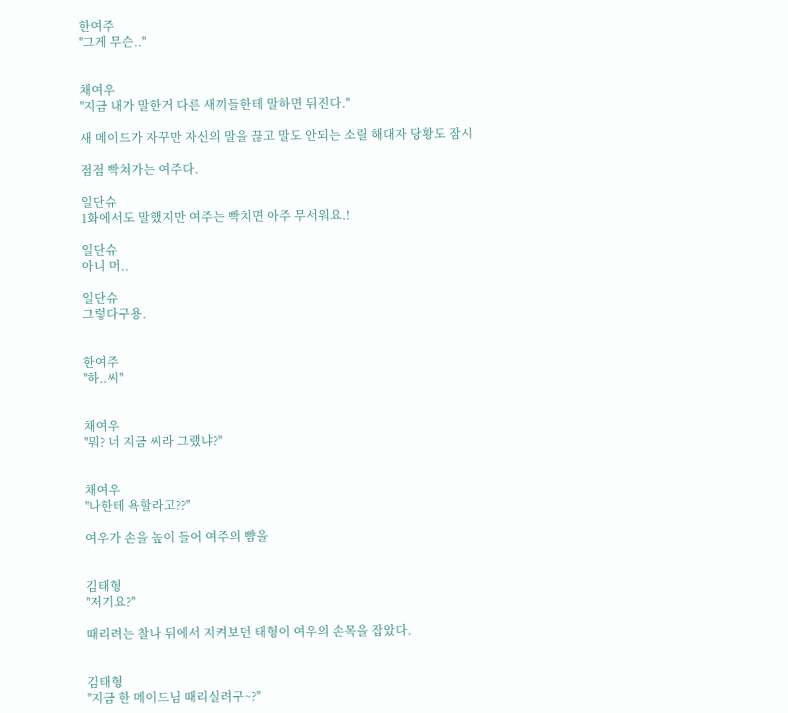한여주
''그게 무슨..''


채여우
''지금 내가 말한거 다른 새끼들한테 말하면 뒤진다.''

새 메이드가 자꾸만 자신의 말을 끊고 말도 안되는 소릴 해대자 당황도 잠시

점점 빡쳐가는 여주다.

일단슈
1화에서도 말했지만 여주는 빡치면 아주 무서워요.!

일단슈
아니 머..

일단슈
그렇다구용.


한여주
''하..씨''


채여우
''뭐? 너 지금 씨라 그랬냐?''


채여우
''나한테 욕할라고??''

여우가 손을 높이 들어 여주의 뺨을


김태형
''저기요?''

때리려는 찰나 뒤에서 지켜보던 태형이 여우의 손목을 잡았다.


김태형
''지금 한 메이드님 때리실려구~?''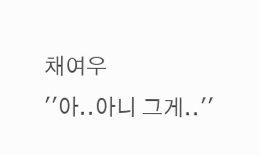채여우
''아..아니 그게..''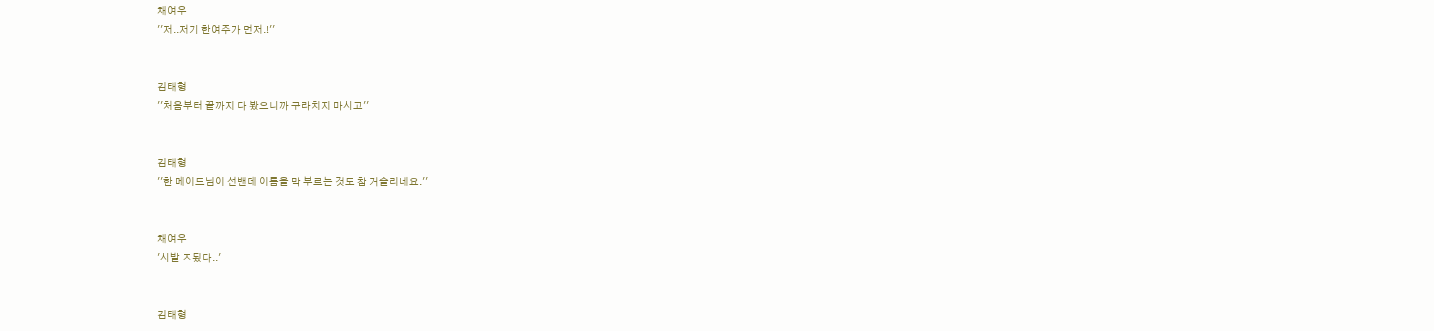채여우
''저..저기 한여주가 먼저.!''


김태형
''처음부터 끝까지 다 봤으니까 구라치지 마시고''


김태형
''한 메이드님이 선밴데 이름을 막 부르는 것도 참 거슬리네요.''


채여우
'시발 ㅈ됬다..'


김태형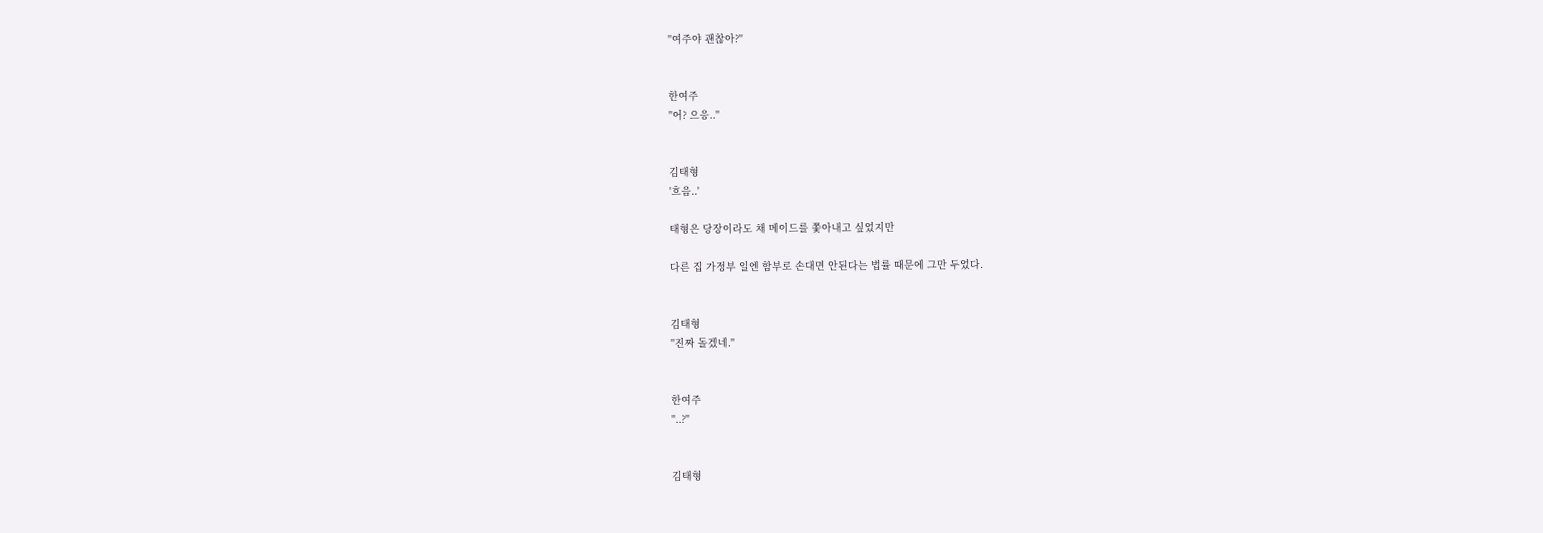''여주야 괜찮아?''


한여주
''어? 으응..''


김태형
'흐음..'

태형은 당장이라도 채 메이드를 쫓아내고 싶었지만

다른 집 가정부 일엔 함부로 손대면 안된다는 법률 때문에 그만 두었다.


김태형
''진짜 돌겠네.''


한여주
''..?''


김태형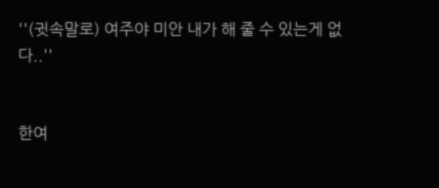''(귓속말로) 여주야 미안 내가 해 줄 수 있는게 없다..''


한여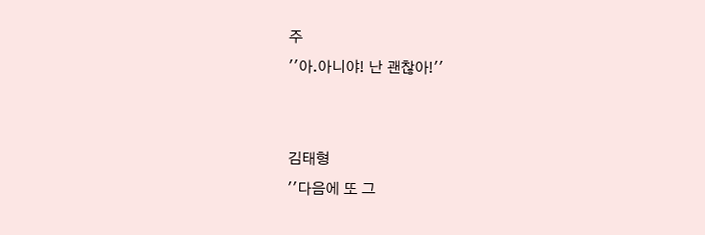주
''아.아니야! 난 괜찮아!''


김태형
''다음에 또 그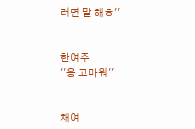러면 말 해ㅎ''


한여주
''응 고마워''


채여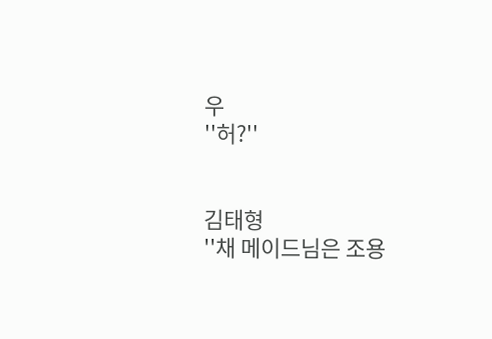우
''허?''


김태형
''채 메이드님은 조용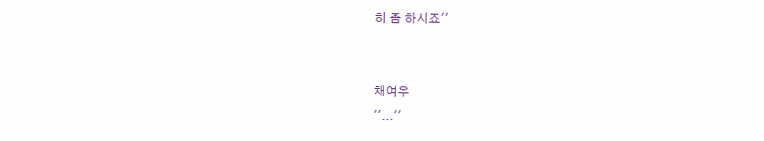히 좀 하시죠''


채여우
''...''